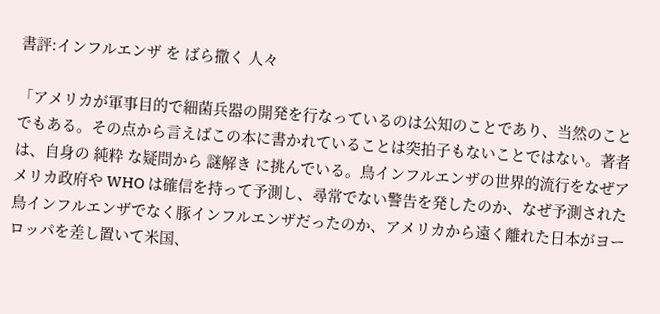書評:インフルエンザ を ばら撒く 人々

「アメリカが軍事目的で細菌兵器の開発を行なっているのは公知のことであり、当然のことでもある。その点から言えばこの本に書かれていることは突拍子もないことではない。著者は、自身の 純粋 な疑問から 謎解き に挑んでいる。鳥インフルエンザの世界的流行をなぜアメリカ政府や WHO は確信を持って予測し、尋常でない警告を発したのか、なぜ予測された鳥インフルエンザでなく豚インフルエンザだったのか、アメリカから遠く離れた日本がヨーロッパを差し置いて米国、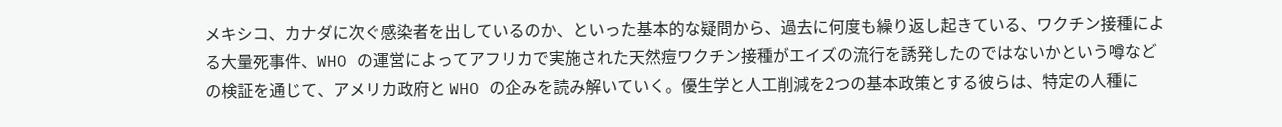メキシコ、カナダに次ぐ感染者を出しているのか、といった基本的な疑問から、過去に何度も繰り返し起きている、ワクチン接種による大量死事件、WHO の運営によってアフリカで実施された天然痘ワクチン接種がエイズの流行を誘発したのではないかという噂などの検証を通じて、アメリカ政府と WHO の企みを読み解いていく。優生学と人工削減を2つの基本政策とする彼らは、特定の人種に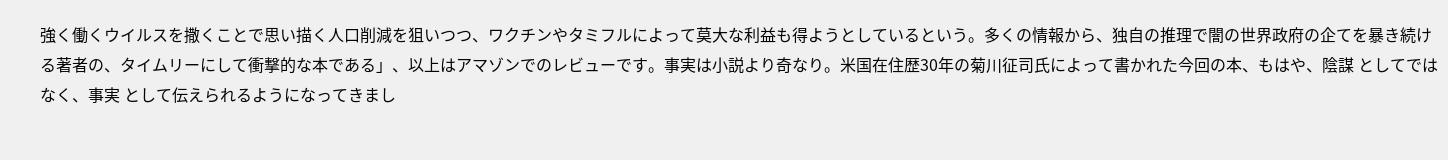強く働くウイルスを撒くことで思い描く人口削減を狙いつつ、ワクチンやタミフルによって莫大な利益も得ようとしているという。多くの情報から、独自の推理で闇の世界政府の企てを暴き続ける著者の、タイムリーにして衝撃的な本である」、以上はアマゾンでのレビューです。事実は小説より奇なり。米国在住歴30年の菊川征司氏によって書かれた今回の本、もはや、陰謀 としてではなく、事実 として伝えられるようになってきまし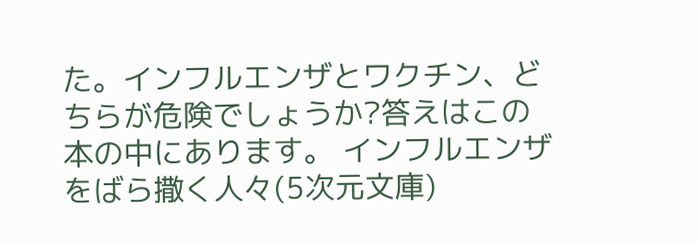た。インフルエンザとワクチン、どちらが危険でしょうか?答えはこの本の中にあります。 インフルエンザをばら撒く人々(5次元文庫)